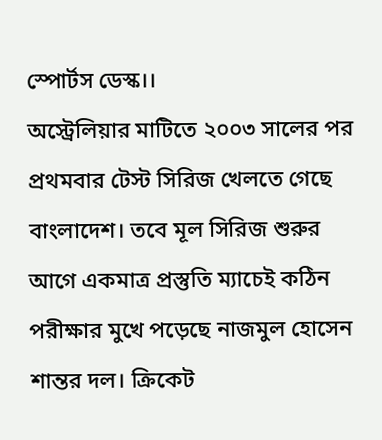স্পোর্টস ডেস্ক।।
অস্ট্রেলিয়ার মাটিতে ২০০৩ সালের পর প্রথমবার টেস্ট সিরিজ খেলতে গেছে বাংলাদেশ। তবে মূল সিরিজ শুরুর আগে একমাত্র প্রস্তুতি ম্যাচেই কঠিন পরীক্ষার মুখে পড়েছে নাজমুল হোসেন শান্তর দল। ক্রিকেট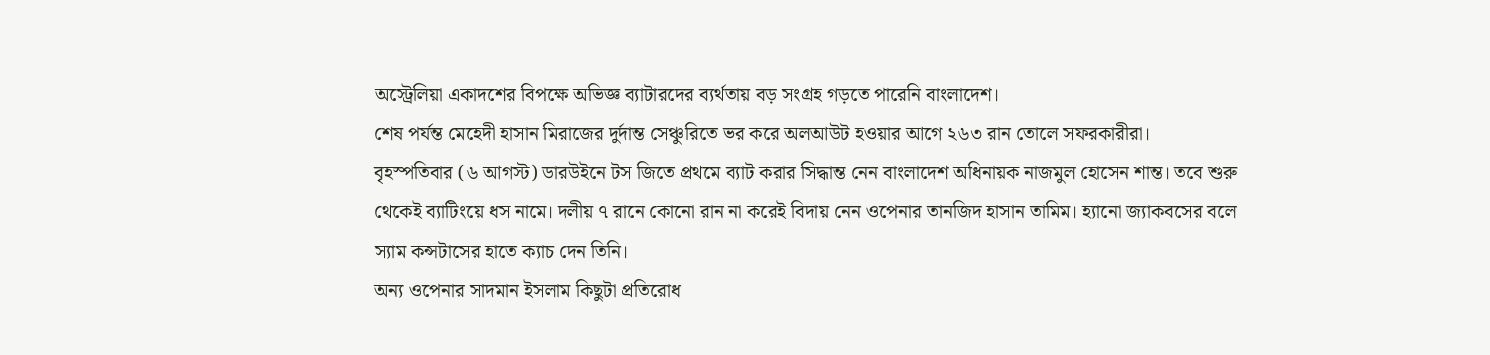অস্ট্রেলিয়া একাদশের বিপক্ষে অভিজ্ঞ ব্যাটারদের ব্যর্থতায় বড় সংগ্রহ গড়তে পারেনি বাংলাদেশ।
শেষ পর্যন্ত মেহেদী হাসান মিরাজের দুর্দান্ত সেঞ্চুরিতে ভর করে অলআউট হওয়ার আগে ২৬৩ রান তোলে সফরকারীরা।
বৃহস্পতিবার (৬ আগস্ট) ডারউইনে টস জিতে প্রথমে ব্যাট করার সিদ্ধান্ত নেন বাংলাদেশ অধিনায়ক নাজমুল হোসেন শান্ত। তবে শুরু থেকেই ব্যাটিংয়ে ধস নামে। দলীয় ৭ রানে কোনো রান না করেই বিদায় নেন ওপেনার তানজিদ হাসান তামিম। হ্যানো জ্যাকবসের বলে স্যাম কন্সটাসের হাতে ক্যাচ দেন তিনি।
অন্য ওপেনার সাদমান ইসলাম কিছুটা প্রতিরোধ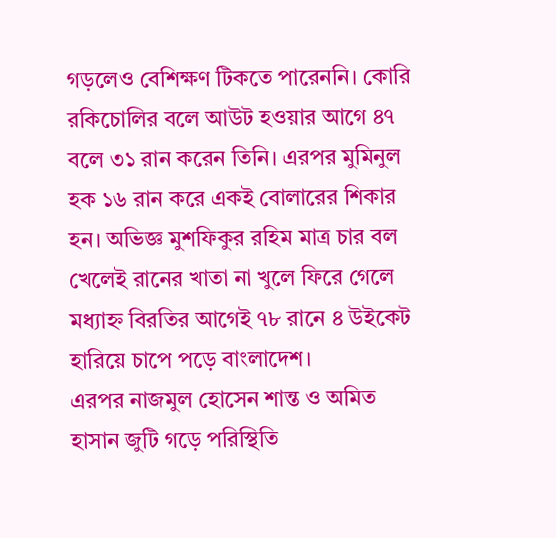গড়লেও বেশিক্ষণ টিকতে পারেননি। কোরি রকিচোলির বলে আউট হওয়ার আগে ৪৭ বলে ৩১ রান করেন তিনি। এরপর মুমিনুল হক ১৬ রান করে একই বোলারের শিকার হন। অভিজ্ঞ মুশফিকুর রহিম মাত্র চার বল খেলেই রানের খাতা না খুলে ফিরে গেলে মধ্যাহ্ন বিরতির আগেই ৭৮ রানে ৪ উইকেট হারিয়ে চাপে পড়ে বাংলাদেশ।
এরপর নাজমুল হোসেন শান্ত ও অমিত হাসান জুটি গড়ে পরিস্থিতি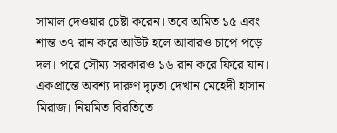সামাল দেওয়ার চেষ্টা করেন। তবে অমিত ১৫ এবং শান্ত ৩৭ রান করে আউট হলে আবারও চাপে পড়ে দল। পরে সৌম্য সরকারও ১৬ রান করে ফিরে যান।
একপ্রান্তে অবশ্য দারুণ দৃঢ়তা দেখান মেহেদী হাসান মিরাজ। নিয়মিত বিরতিতে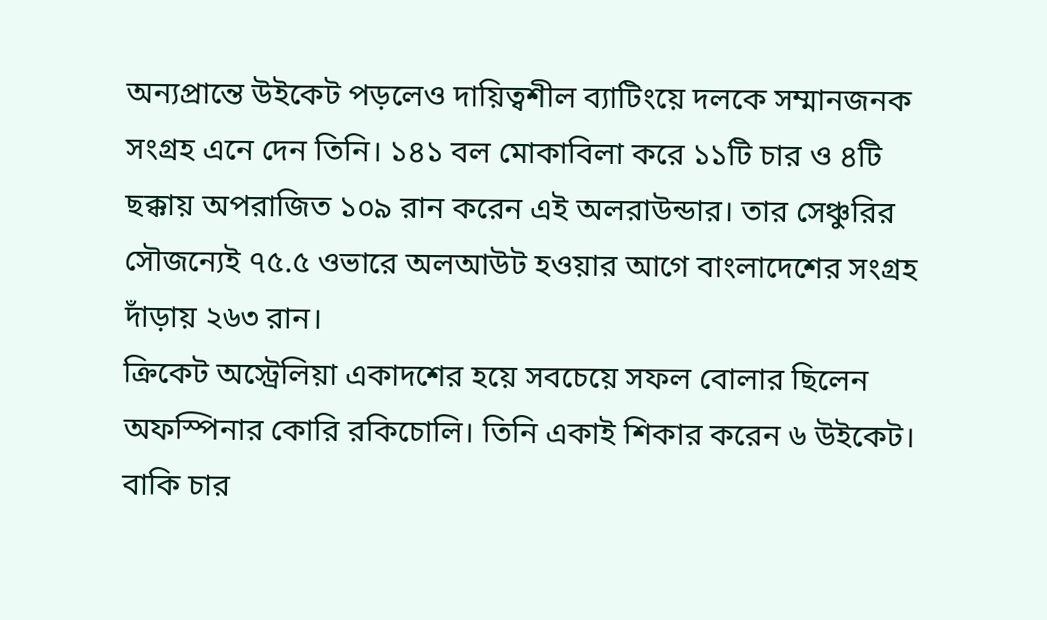অন্যপ্রান্তে উইকেট পড়লেও দায়িত্বশীল ব্যাটিংয়ে দলকে সম্মানজনক সংগ্রহ এনে দেন তিনি। ১৪১ বল মোকাবিলা করে ১১টি চার ও ৪টি ছক্কায় অপরাজিত ১০৯ রান করেন এই অলরাউন্ডার। তার সেঞ্চুরির সৌজন্যেই ৭৫.৫ ওভারে অলআউট হওয়ার আগে বাংলাদেশের সংগ্রহ দাঁড়ায় ২৬৩ রান।
ক্রিকেট অস্ট্রেলিয়া একাদশের হয়ে সবচেয়ে সফল বোলার ছিলেন অফস্পিনার কোরি রকিচোলি। তিনি একাই শিকার করেন ৬ উইকেট। বাকি চার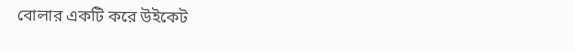বোলার একটি করে উইকেট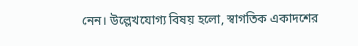নেন। উল্লেখযোগ্য বিষয় হলো, স্বাগতিক একাদশের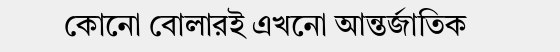কোনো বোলারই এখনো আন্তর্জাতিক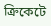ক্রিকেটে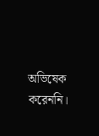অভিষেক করেননি।